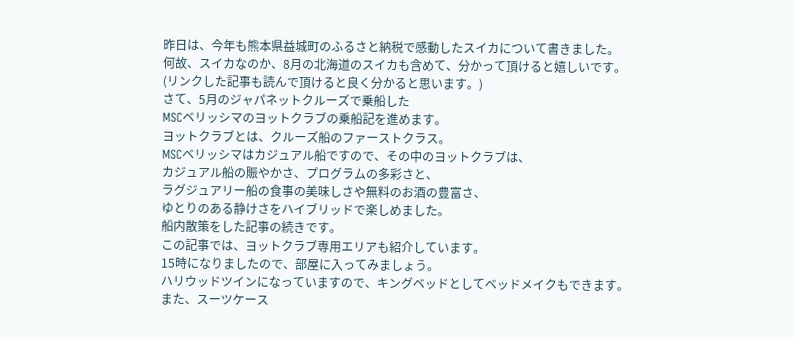昨日は、今年も熊本県益城町のふるさと納税で感動したスイカについて書きました。
何故、スイカなのか、8月の北海道のスイカも含めて、分かって頂けると嬉しいです。
(リンクした記事も読んで頂けると良く分かると思います。)
さて、5月のジャパネットクルーズで乗船した
MSCベリッシマのヨットクラブの乗船記を進めます。
ヨットクラブとは、クルーズ船のファーストクラス。
MSCベリッシマはカジュアル船ですので、その中のヨットクラブは、
カジュアル船の賑やかさ、プログラムの多彩さと、
ラグジュアリー船の食事の美味しさや無料のお酒の豊富さ、
ゆとりのある静けさをハイブリッドで楽しめました。
船内散策をした記事の続きです。
この記事では、ヨットクラブ専用エリアも紹介しています。
15時になりましたので、部屋に入ってみましょう。
ハリウッドツインになっていますので、キングベッドとしてベッドメイクもできます。
また、スーツケース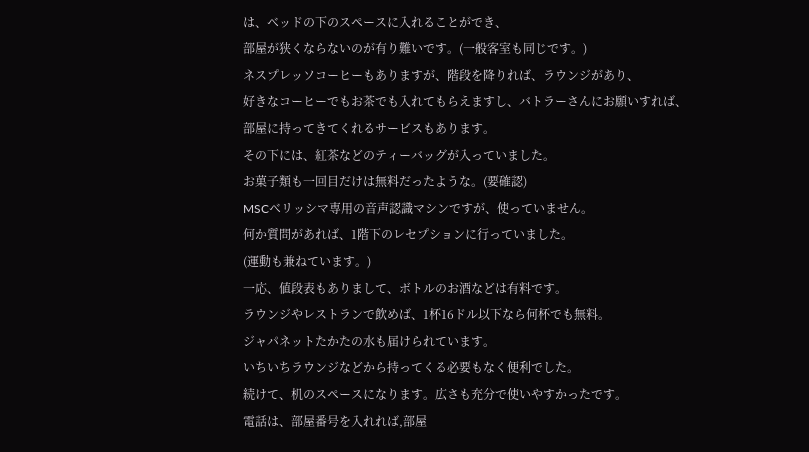は、ベッドの下のスペースに入れることができ、
部屋が狭くならないのが有り難いです。(一般客室も同じです。)
ネスプレッソコーヒーもありますが、階段を降りれば、ラウンジがあり、
好きなコーヒーでもお茶でも入れてもらえますし、バトラーさんにお願いすれば、
部屋に持ってきてくれるサービスもあります。
その下には、紅茶などのティーバッグが入っていました。
お菓子類も一回目だけは無料だったような。(要確認)
MSCベリッシマ専用の音声認識マシンですが、使っていません。
何か質問があれば、1階下のレセプションに行っていました。
(運動も兼ねています。)
一応、値段表もありまして、ボトルのお酒などは有料です。
ラウンジやレストランで飲めば、1杯16ドル以下なら何杯でも無料。
ジャパネットたかたの水も届けられています。
いちいちラウンジなどから持ってくる必要もなく便利でした。
続けて、机のスペースになります。広さも充分で使いやすかったです。
電話は、部屋番号を入れれば,部屋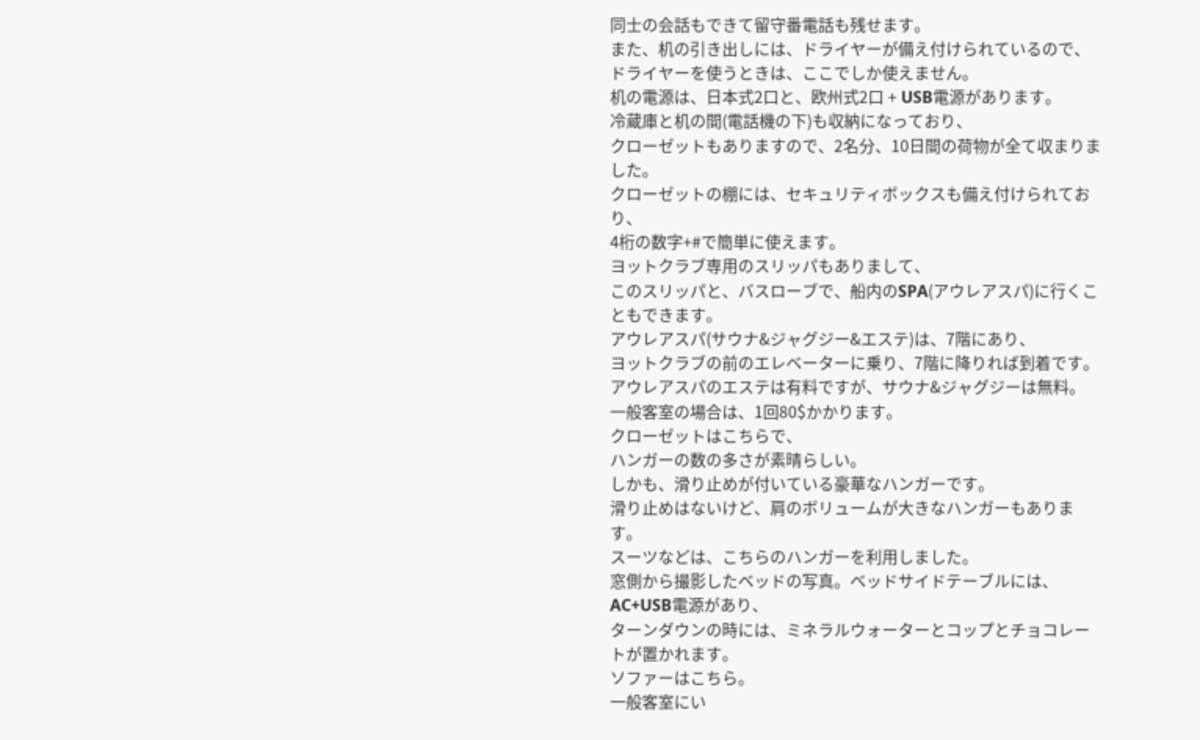同士の会話もできて留守番電話も残せます。
また、机の引き出しには、ドライヤーが備え付けられているので、
ドライヤーを使うときは、ここでしか使えません。
机の電源は、日本式2口と、欧州式2口 + USB電源があります。
冷蔵庫と机の間(電話機の下)も収納になっており、
クローゼットもありますので、2名分、10日間の荷物が全て収まりました。
クローゼットの棚には、セキュリティボックスも備え付けられており、
4桁の数字+#で簡単に使えます。
ヨットクラブ専用のスリッパもありまして、
このスリッパと、バスローブで、船内のSPA(アウレアスパ)に行くこともできます。
アウレアスパ(サウナ&ジャグジー&エステ)は、7階にあり、
ヨットクラブの前のエレベーターに乗り、7階に降りれば到着です。
アウレアスパのエステは有料ですが、サウナ&ジャグジーは無料。
一般客室の場合は、1回80$かかります。
クローゼットはこちらで、
ハンガーの数の多さが素晴らしい。
しかも、滑り止めが付いている豪華なハンガーです。
滑り止めはないけど、肩のボリュームが大きなハンガーもあります。
スーツなどは、こちらのハンガーを利用しました。
窓側から撮影したベッドの写真。ベッドサイドテーブルには、AC+USB電源があり、
ターンダウンの時には、ミネラルウォーターとコップとチョコレートが置かれます。
ソファーはこちら。
一般客室にい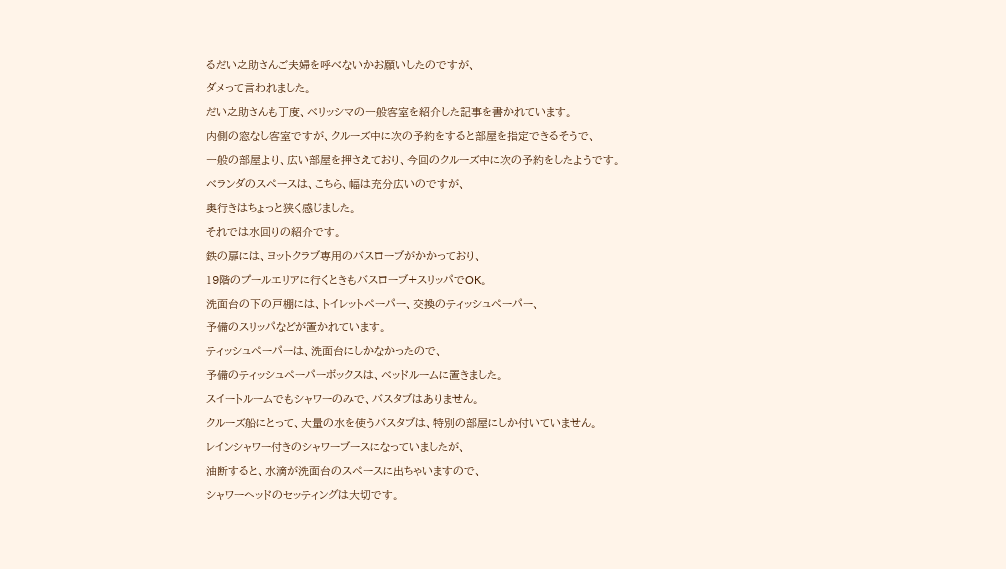るだい之助さんご夫婦を呼べないかお願いしたのですが、
ダメって言われました。
だい之助さんも丁度、ベリッシマの一般客室を紹介した記事を書かれています。
内側の窓なし客室ですが、クルーズ中に次の予約をすると部屋を指定できるそうで、
一般の部屋より、広い部屋を押さえており、今回のクルーズ中に次の予約をしたようです。
ベランダのスペースは、こちら、幅は充分広いのですが、
奥行きはちょっと狭く感じました。
それでは水回りの紹介です。
鉄の扉には、ヨットクラブ専用のバスローブがかかっており、
19階のプールエリアに行くときもバスローブ+スリッパでOK。
洗面台の下の戸棚には、トイレットペーパー、交換のティッシュペーパー、
予備のスリッパなどが置かれています。
ティッシュペーパーは、洗面台にしかなかったので、
予備のティッシュペーパーボックスは、ベッドルームに置きました。
スイートルームでもシャワーのみで、バスタブはありません。
クルーズ船にとって、大量の水を使うバスタブは、特別の部屋にしか付いていません。
レインシャワー付きのシャワーブースになっていましたが、
油断すると、水滴が洗面台のスペースに出ちゃいますので、
シャワーヘッドのセッティングは大切です。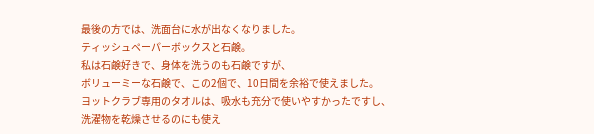最後の方では、洗面台に水が出なくなりました。
ティッシュペーパーボックスと石鹸。
私は石鹸好きで、身体を洗うのも石鹸ですが、
ボリューミーな石鹸で、この2個で、10日間を余裕で使えました。
ヨットクラブ専用のタオルは、吸水も充分で使いやすかったですし、
洗濯物を乾燥させるのにも使え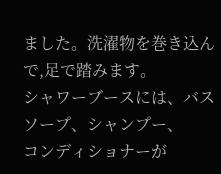ました。洗濯物を巻き込んで,足で踏みます。
シャワーブースには、バスソープ、シャンプー、
コンディショナーが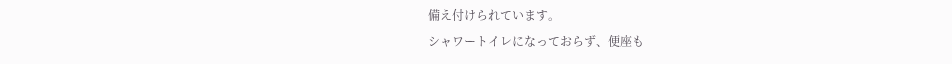備え付けられています。
シャワートイレになっておらず、便座も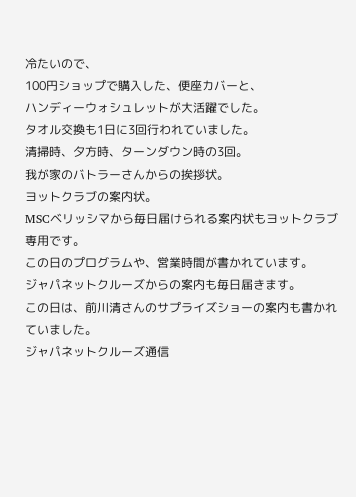冷たいので、
100円ショップで購入した、便座カバーと、
ハンディーウォシュレットが大活躍でした。
タオル交換も1日に3回行われていました。
清掃時、夕方時、ターンダウン時の3回。
我が家のバトラーさんからの挨拶状。
ヨットクラブの案内状。
MSCベリッシマから毎日届けられる案内状もヨットクラブ専用です。
この日のプログラムや、営業時間が書かれています。
ジャパネットクルーズからの案内も毎日届きます。
この日は、前川清さんのサプライズショーの案内も書かれていました。
ジャパネットクルーズ通信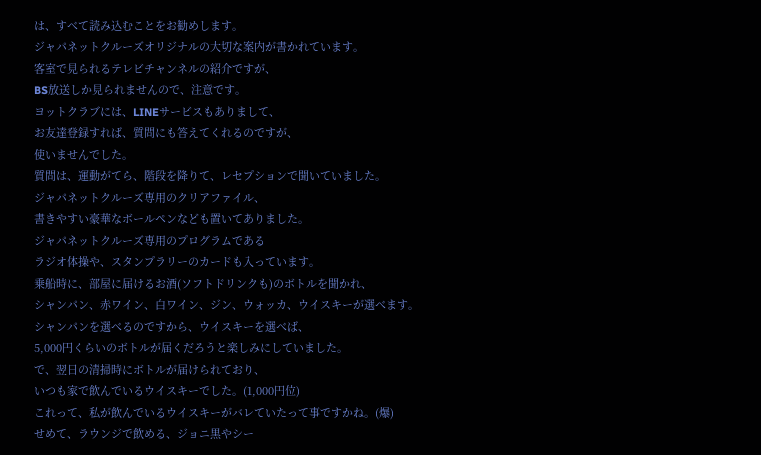は、すべて読み込むことをお勧めします。
ジャパネットクルーズオリジナルの大切な案内が書かれています。
客室で見られるテレビチャンネルの紹介ですが、
BS放送しか見られませんので、注意です。
ヨットクラブには、LINEサービスもありまして、
お友達登録すれば、質問にも答えてくれるのですが、
使いませんでした。
質問は、運動がてら、階段を降りて、レセプションで聞いていました。
ジャパネットクルーズ専用のクリアファイル、
書きやすい豪華なボールペンなども置いてありました。
ジャパネットクルーズ専用のプログラムである
ラジオ体操や、スタンプラリーのカードも入っています。
乗船時に、部屋に届けるお酒(ソフトドリンクも)のボトルを聞かれ、
シャンパン、赤ワイン、白ワイン、ジン、ウォッカ、ウイスキーが選べます。
シャンパンを選べるのですから、ウイスキーを選べば、
5,000円くらいのボトルが届くだろうと楽しみにしていました。
で、翌日の清掃時にボトルが届けられており、
いつも家で飲んでいるウイスキーでした。(1,000円位)
これって、私が飲んでいるウイスキーがバレていたって事ですかね。(爆)
せめて、ラウンジで飲める、ジョニ黒やシー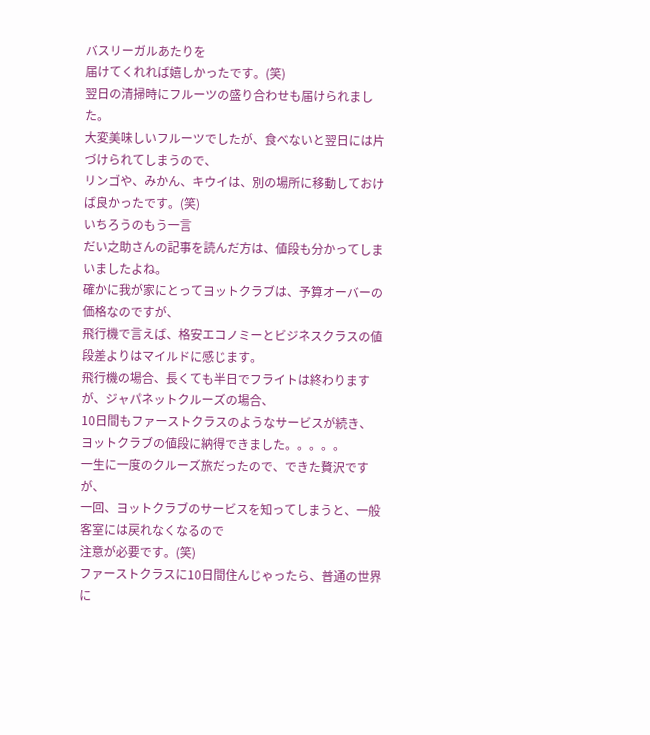バスリーガルあたりを
届けてくれれば嬉しかったです。(笑)
翌日の清掃時にフルーツの盛り合わせも届けられました。
大変美味しいフルーツでしたが、食べないと翌日には片づけられてしまうので、
リンゴや、みかん、キウイは、別の場所に移動しておけば良かったです。(笑)
いちろうのもう一言
だい之助さんの記事を読んだ方は、値段も分かってしまいましたよね。
確かに我が家にとってヨットクラブは、予算オーバーの価格なのですが、
飛行機で言えば、格安エコノミーとビジネスクラスの値段差よりはマイルドに感じます。
飛行機の場合、長くても半日でフライトは終わりますが、ジャパネットクルーズの場合、
10日間もファーストクラスのようなサービスが続き、
ヨットクラブの値段に納得できました。。。。。
一生に一度のクルーズ旅だったので、できた贅沢ですが、
一回、ヨットクラブのサービスを知ってしまうと、一般客室には戻れなくなるので
注意が必要です。(笑)
ファーストクラスに10日間住んじゃったら、普通の世界に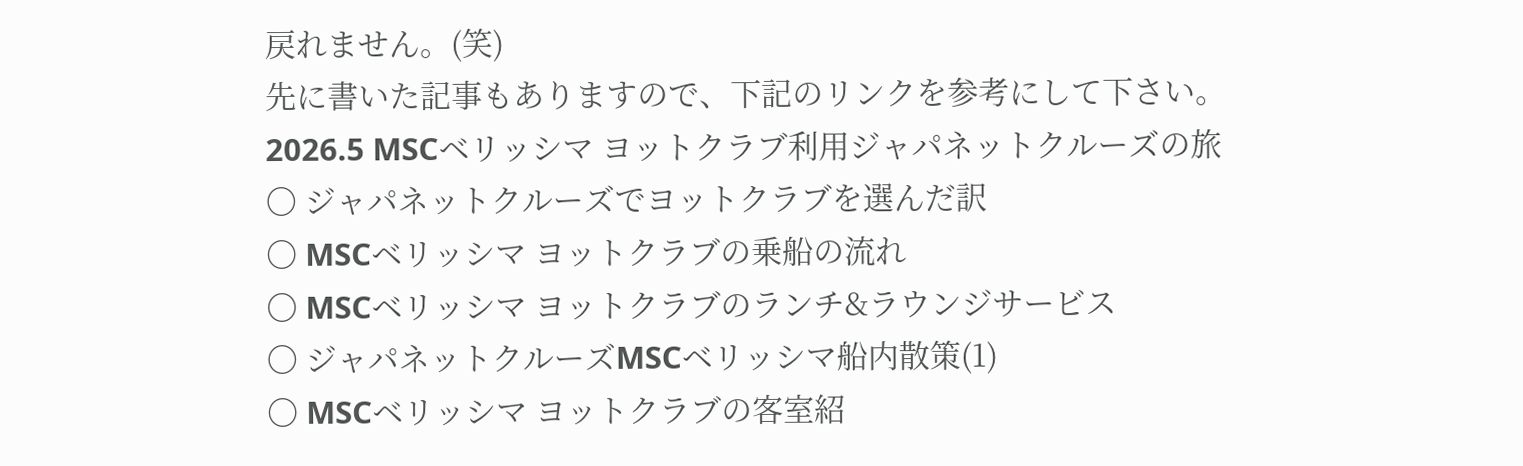戻れません。(笑)
先に書いた記事もありますので、下記のリンクを参考にして下さい。
2026.5 MSCベリッシマ ヨットクラブ利用ジャパネットクルーズの旅
〇 ジャパネットクルーズでヨットクラブを選んだ訳
〇 MSCベリッシマ ヨットクラブの乗船の流れ
〇 MSCベリッシマ ヨットクラブのランチ&ラウンジサービス
〇 ジャパネットクルーズMSCベリッシマ船内散策(1)
〇 MSCベリッシマ ヨットクラブの客室紹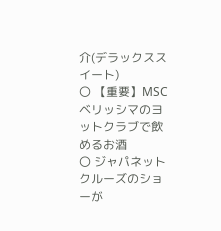介(デラックススイート)
〇 【重要】MSCベリッシマのヨットクラブで飲めるお酒
〇 ジャパネットクルーズのショーが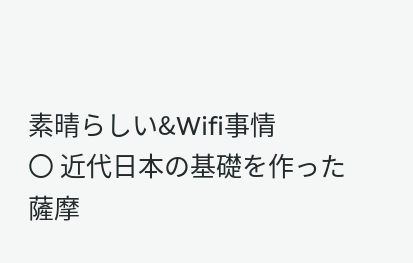素晴らしい&Wifi事情
〇 近代日本の基礎を作った薩摩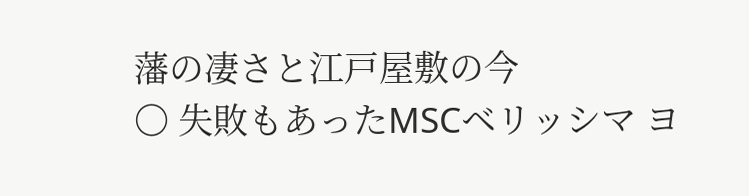藩の凄さと江戸屋敷の今
〇 失敗もあったMSCベリッシマ ヨ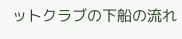ットクラブの下船の流れ